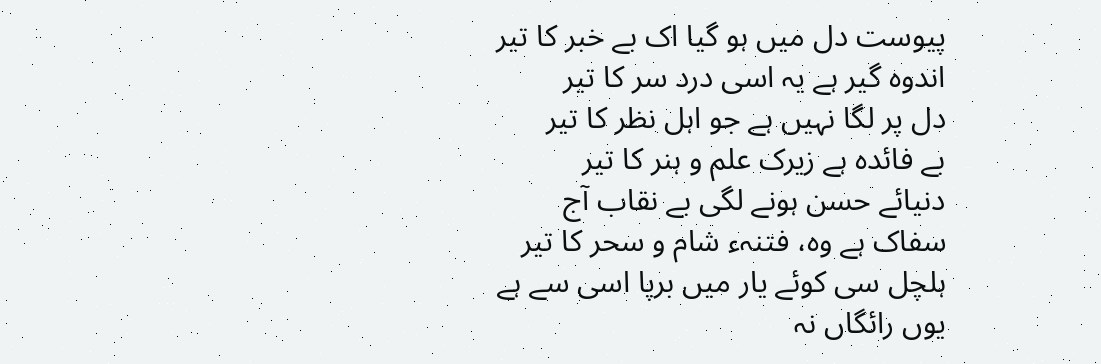پیوست دل میں ہو گیا اک بے خبر کا تیر
اندوہ گیر ہے یہ اسی درد سر کا تیر
دل پر لگا نہیں ہے جو اہل نظر کا تیر
بے فائدہ ہے زیرک علم و ہنر کا تیر
دنیائے حسن ہونے لگی بے نقاب آج
سفاک ہے وہ، فتنہء شام و سحر کا تیر
ہلچل سی کوئے یار میں برپا اسی سے ہے
یوں رائگاں نہ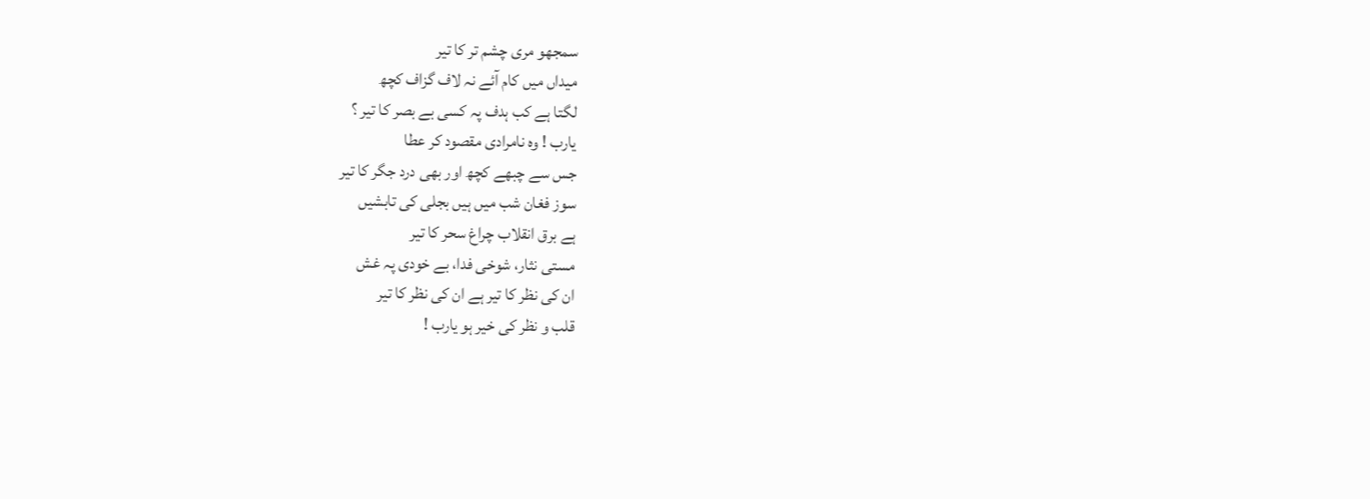سمجھو مری چشم تر کا تیر
میداں میں کام آئے نہ لاف گزاف کچھ
لگتا ہے کب ہدف پہ کسی بے بصر کا تیر ؟
یارب ! وہ نامرادی مقصود کر عطا
جس سے چبھے کچھ اور بھی درد جگر کا تیر
سوز فغان شب میں ہیں بجلی کی تابشیں
ہے برق انقلاب چراغ سحر کا تیر
مستی نثار، شوخی فدا، بے خودی پہ غش
ان کی نظر کا تیر ہے ان کی نظر کا تیر
قلب و نظر کی خیر ہو یارب !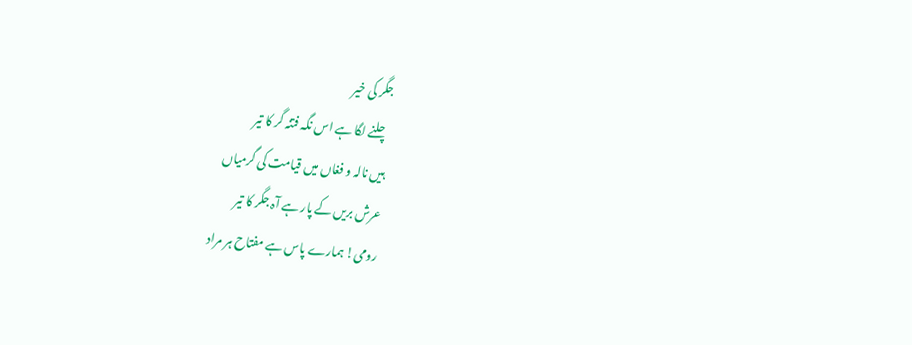جگر کی خیر
چلنے لگا ہے اس نگہ فتنہ گر کا تیر
ہیں نالہ و فغاں میں قیامت کی گرمیاں
عرش بریں کے پار ہے آہ جگر کا تیر
رومی! ہمارے پاس ہے مفتاح ہر مراد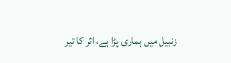زنبیل میں ہماری پڑا ہے، اثر کا تیر